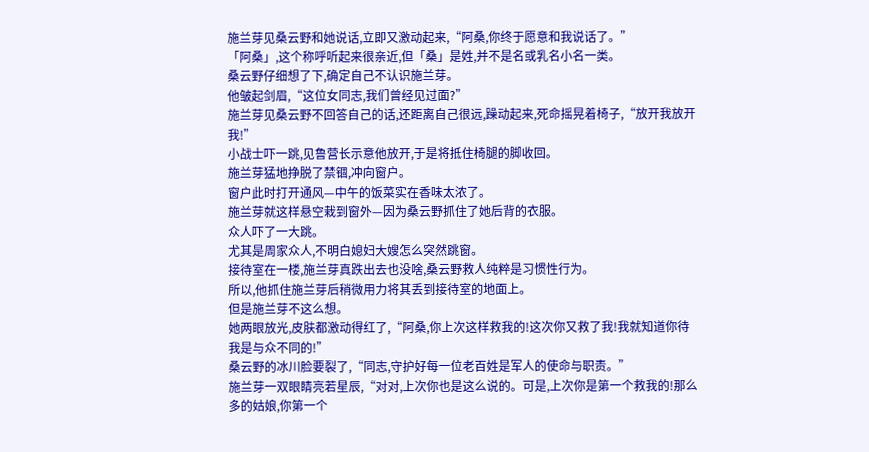施兰芽见桑云野和她说话,立即又激动起来,“阿桑,你终于愿意和我说话了。”
「阿桑」,这个称呼听起来很亲近,但「桑」是姓,并不是名或乳名小名一类。
桑云野仔细想了下,确定自己不认识施兰芽。
他皱起剑眉,“这位女同志,我们曾经见过面?”
施兰芽见桑云野不回答自己的话,还距离自己很远,躁动起来,死命摇晃着椅子,“放开我放开我!”
小战士吓一跳,见鲁营长示意他放开,于是将抵住椅腿的脚收回。
施兰芽猛地挣脱了禁锢,冲向窗户。
窗户此时打开通风—中午的饭菜实在香味太浓了。
施兰芽就这样悬空栽到窗外—因为桑云野抓住了她后背的衣服。
众人吓了一大跳。
尤其是周家众人,不明白媳妇大嫂怎么突然跳窗。
接待室在一楼,施兰芽真跌出去也没啥,桑云野救人纯粹是习惯性行为。
所以,他抓住施兰芽后稍微用力将其丢到接待室的地面上。
但是施兰芽不这么想。
她两眼放光,皮肤都激动得红了,“阿桑,你上次这样救我的!这次你又救了我!我就知道你待我是与众不同的!”
桑云野的冰川脸要裂了,“同志,守护好每一位老百姓是军人的使命与职责。”
施兰芽一双眼睛亮若星辰,“对对,上次你也是这么说的。可是,上次你是第一个救我的!那么多的姑娘,你第一个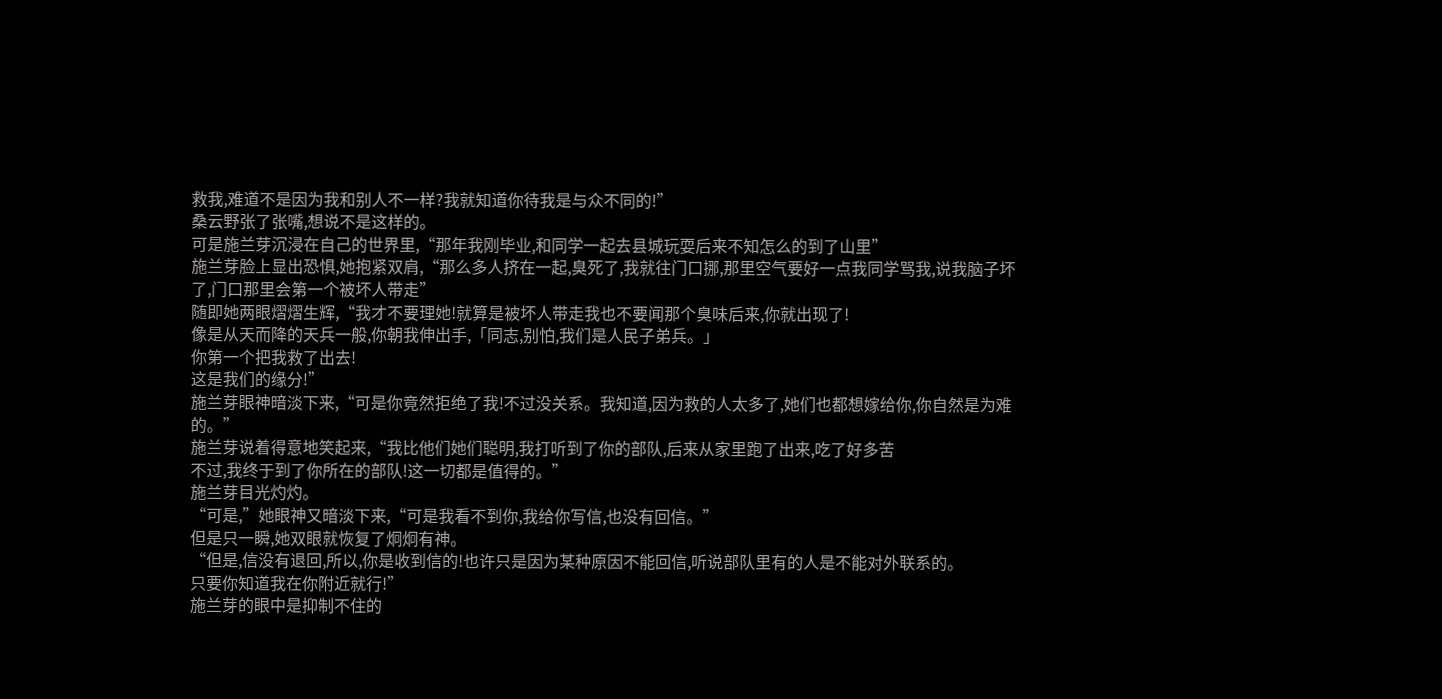救我,难道不是因为我和别人不一样?我就知道你待我是与众不同的!”
桑云野张了张嘴,想说不是这样的。
可是施兰芽沉浸在自己的世界里,“那年我刚毕业,和同学一起去县城玩耍后来不知怎么的到了山里”
施兰芽脸上显出恐惧,她抱紧双肩,“那么多人挤在一起,臭死了,我就往门口挪,那里空气要好一点我同学骂我,说我脑子坏了,门口那里会第一个被坏人带走”
随即她两眼熠熠生辉,“我才不要理她!就算是被坏人带走我也不要闻那个臭味后来,你就出现了!
像是从天而降的天兵一般,你朝我伸出手,「同志,别怕,我们是人民子弟兵。」
你第一个把我救了出去!
这是我们的缘分!”
施兰芽眼神暗淡下来,“可是你竟然拒绝了我!不过没关系。我知道,因为救的人太多了,她们也都想嫁给你,你自然是为难的。”
施兰芽说着得意地笑起来,“我比他们她们聪明,我打听到了你的部队,后来从家里跑了出来,吃了好多苦
不过,我终于到了你所在的部队!这一切都是值得的。”
施兰芽目光灼灼。
“可是,”她眼神又暗淡下来,“可是我看不到你,我给你写信,也没有回信。”
但是只一瞬,她双眼就恢复了炯炯有神。
“但是,信没有退回,所以,你是收到信的!也许只是因为某种原因不能回信,听说部队里有的人是不能对外联系的。
只要你知道我在你附近就行!”
施兰芽的眼中是抑制不住的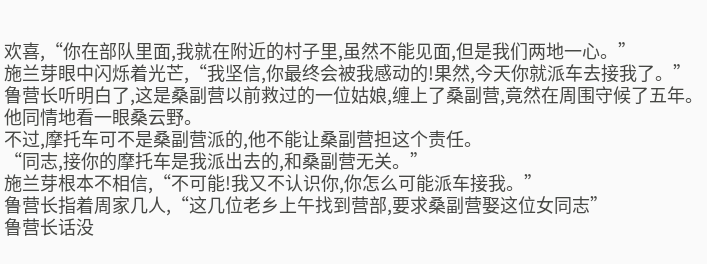欢喜,“你在部队里面,我就在附近的村子里,虽然不能见面,但是我们两地一心。”
施兰芽眼中闪烁着光芒,“我坚信,你最终会被我感动的!果然,今天你就派车去接我了。”
鲁营长听明白了,这是桑副营以前救过的一位姑娘,缠上了桑副营,竟然在周围守候了五年。
他同情地看一眼桑云野。
不过,摩托车可不是桑副营派的,他不能让桑副营担这个责任。
“同志,接你的摩托车是我派出去的,和桑副营无关。”
施兰芽根本不相信,“不可能!我又不认识你,你怎么可能派车接我。”
鲁营长指着周家几人,“这几位老乡上午找到营部,要求桑副营娶这位女同志”
鲁营长话没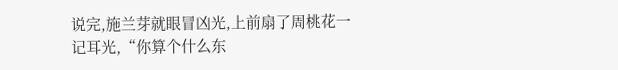说完,施兰芽就眼冒凶光,上前扇了周桃花一记耳光,“你算个什么东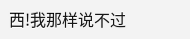西!我那样说不过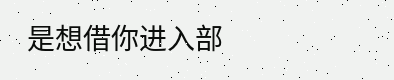是想借你进入部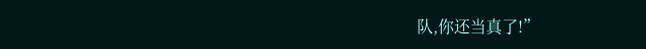队,你还当真了!”